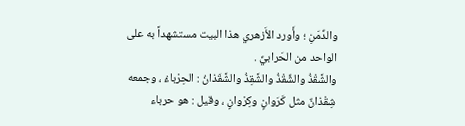والدِّمَنِ ؛ وأَورد الأَزهري هذا البيت مستشهداً به على الواحد من الحَرابيِّ .
والشَّقْذُ والشِّقْذُ والشَّقِذُ والشَّقَذانُ : الحِرْباءُ ، وجمعه شِقْذانٌ مثل كَرَوانٍ وكِرْوانٍ ، وقيل : هو حرباء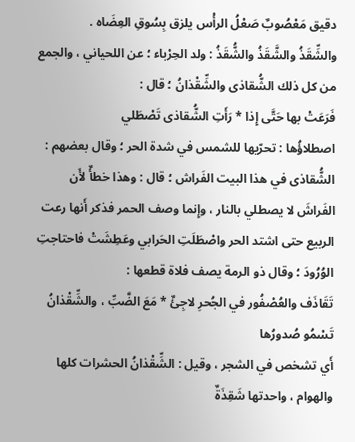دقيق مَعْصُوبٌ صَعْلُ الرأْس يلزق بِسُوقِ العِضَاه .
والشِّقَذُ والشَّقَذُ والشُّقَذُ : ولد الحِرْباء ؛ عن اللحياني ، والجمع من كل ذلك الشُّقاذى والشِّقْذانُ ؛ قال :
فَرَعَتْ بها حَتَّى إِذا * رَأَتِ الشُّقاذى تَصْطَلي
اصطلاؤُها : تحرّيها للشمس في شدة الحر ؛ وقال بعضهم : الشُّقاذى في هذا البيت الفَراش ؛ قال : وهذا خطأٌ لأَن الفَراشَ لا يصطلي بالنار ، وإِنما وصف الحمر فذكر أَنها رعت الربيع حتى اشتد الحر واصْطَلَتِ الحَرابي وعَطِشَتْ فاحتاجتِ الوُرُودَ ؛ وقال ذو الرمة يصف فلاة قطعها :
تَقَاذَف والعُصْفُور في الجُحرِ لاجِئٌ * مَعَ الضَّبِّ ، والشِّقْذانُ تَسْمُو صُدورُها
أَي تشخص في الشجر ، وقيل : الشِّقْذانُ الحشرات كلها والهوام ، واحدتها شَقِذَةٌ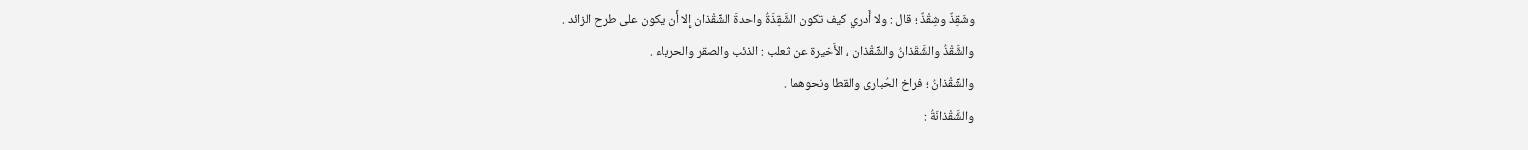وشَقِذٌ وشِقْذٌ ؛ قال : ولا أَدري كيف تكون الشَّقِذَةُ واحدةَ الشِّقْذان إِلا أَن يكون على طرح الزائد .
والشَّقْذُ والشَّقَذانُ والشِّقْذان ، الأَخيرة عن ثعلب : الذئب والصقر والحرباء .
والشِّقْذانُ ؛ فراخ الحُبارى والقطا ونحوهما .
والشَّقْذانَةُ :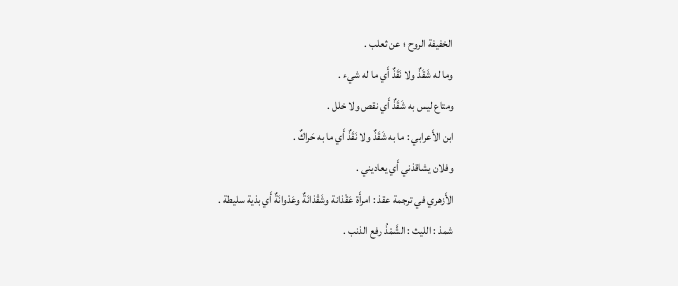الخفيفة الروح ؛ عن ثعلب .
وما له شَقَذٌ ولا نَقَذٌ أَي ما له شيء .
ومتاع ليس به شَقَذٌ أَي نقص ولا خلل .
ابن الأَعرابي : ما به شَقَذٌ ولا نَقَذٌ أَي ما به حَراكٌ .
وفلان يشاقذني أَي يعاديني .
الأَزهري في ترجمة عقذ : امرأَة عَقْذانة وشَقْذانَةٌ وعَدْوانَةٌ أَي بذية سليطة .
شمذ : الليث : الشَّمْذُ رفع الذنب .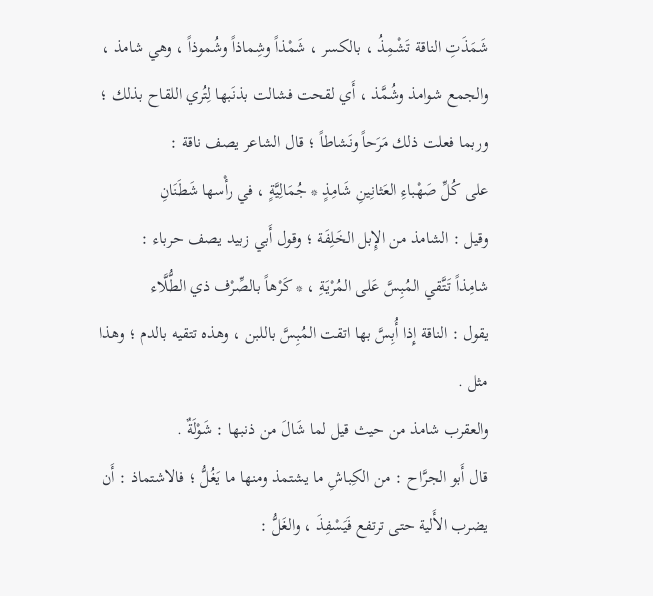شَمَذَتِ الناقة تَشْمِذُ ، بالكسر ، شَمْذاً وشِماذاً وشُموذاً ، وهي شامذ ، والجمع شوامذ وشُمَّذ ، أَي لقحت فشالت بذنَبها لِتُري اللقاح بذلك ؛ وربما فعلت ذلك مَرَحاً ونَشاطاً ؛ قال الشاعر يصف ناقة :
على كُلِّ صَهْباءِ العَثانِينِ شَامِذٍ * جُمَالِيَّةٍ ، في رأْسها شَطَنَانِ
وقيل : الشامذ من الإِبل الخَلِفَة ؛ وقول أَبي زبيد يصف حرباء :
شامِذاً تَتَّقي المُبِسَّ عَلى المُرْيَةِ ، * كَرْهاً بالصِّرْف ذي الطُّلَّاء
يقول : الناقة إِذا أُبِسَّ بها اتقت المُبِسَّ باللبن ، وهذه تتقيه بالدم ؛ وهذا مثل .
والعقرب شامذ من حيث قيل لما شَالَ من ذنبها : شَوْلَةٌ .
قال أَبو الجرَّاح : من الكِباشِ ما يشتمذ ومنها ما يَغُلُّ ؛ فالاشتماذ : أَن يضرب الأَلية حتى ترتفع فَيَسْفِذَ ، والغَلُّ :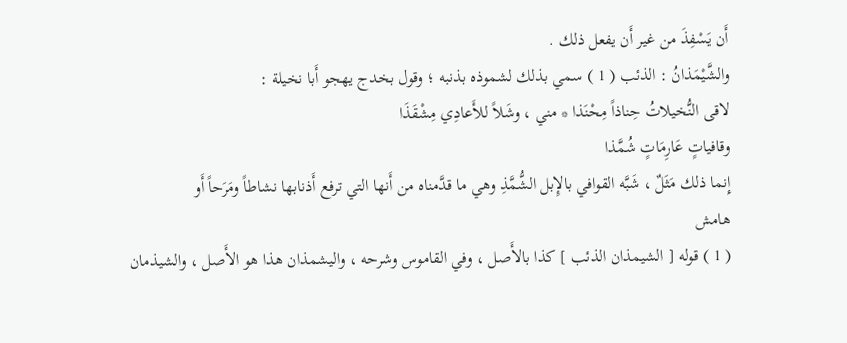أَن يَسْفِذَ من غير أَن يفعل ذلك .
والشَّيْمَذانُ : الذئب ( 1 ) سمي بذلك لشموذه بذنبه ؛ وقول بخدج يهجو أَبا نخيلة :
لاقى النُّخيلاتُ حِناذاً مِحْنَذا * مني ، وشَلاً للأَعادِي مِشْقَذَا
وقافياتٍ عَارِمَاتٍ شُمَّذا
إِنما ذلك مَثَلٌ ، شَبَّه القوافي بالإِبل الشُّمَّذِ وهي ما قدَّمناه من أَنها التي ترفع أَذنابها نشاطاً ومَرَحاً أَو
هامش
( 1 ) قوله [ الشيمذان الذئب ] كذا بالأَصل ، وفي القاموس وشرحه ، واليشمذان هذا هو الأَصل ، والشيذمان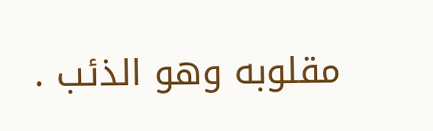مقلوبه وهو الذئب .